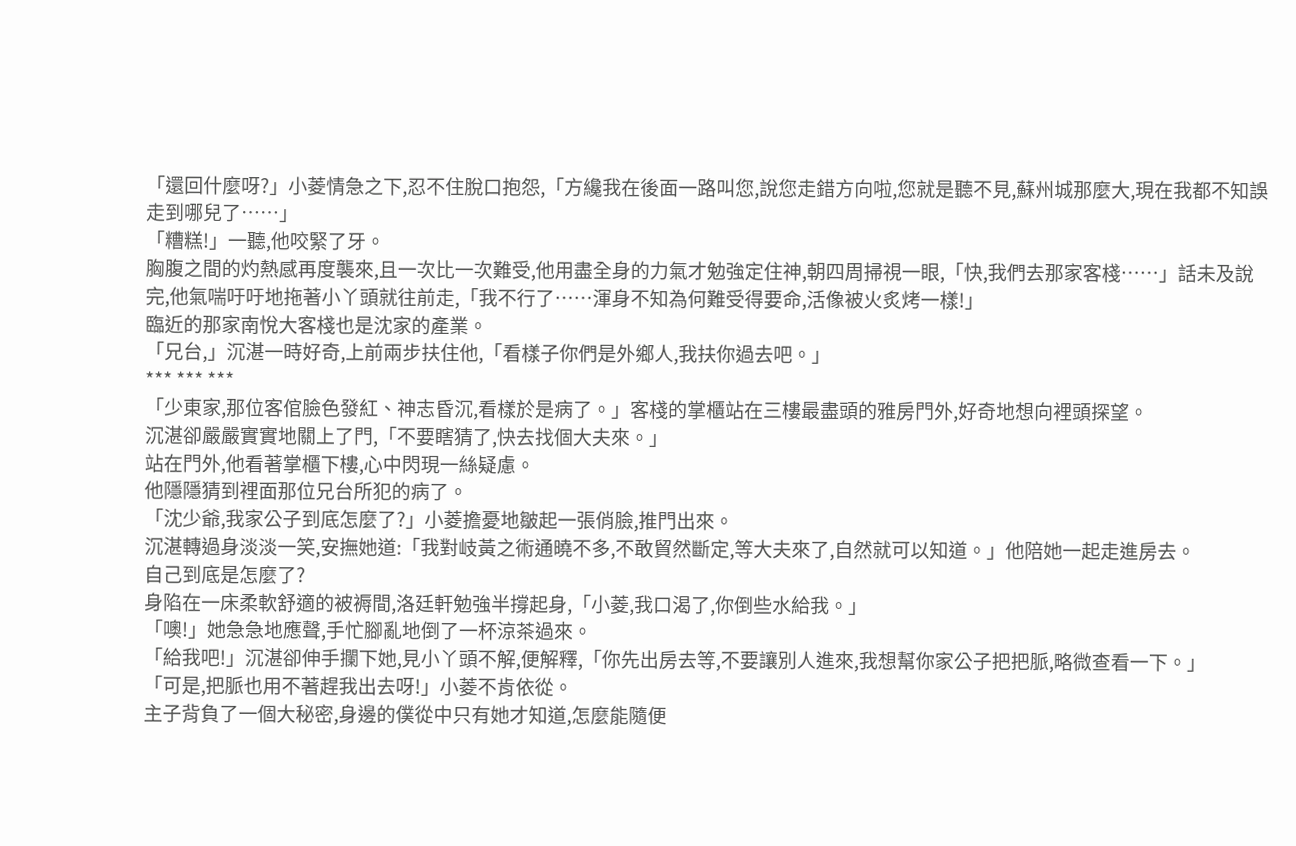「還回什麼呀?」小菱情急之下,忍不住脫口抱怨,「方纔我在後面一路叫您,說您走錯方向啦,您就是聽不見,蘇州城那麼大,現在我都不知誤走到哪兒了……」
「糟糕!」一聽,他咬緊了牙。
胸腹之間的灼熱感再度襲來,且一次比一次難受,他用盡全身的力氣才勉強定住神,朝四周掃視一眼,「快,我們去那家客棧……」話未及說完,他氣喘吁吁地拖著小丫頭就往前走,「我不行了……渾身不知為何難受得要命,活像被火炙烤一樣!」
臨近的那家南悅大客棧也是沈家的產業。
「兄台,」沉湛一時好奇,上前兩步扶住他,「看樣子你們是外鄉人,我扶你過去吧。」
*** *** ***
「少東家,那位客倌臉色發紅、神志昏沉,看樣於是病了。」客棧的掌櫃站在三樓最盡頭的雅房門外,好奇地想向裡頭探望。
沉湛卻嚴嚴實實地關上了門,「不要瞎猜了,快去找個大夫來。」
站在門外,他看著掌櫃下樓,心中閃現一絲疑慮。
他隱隱猜到裡面那位兄台所犯的病了。
「沈少爺,我家公子到底怎麼了?」小菱擔憂地皺起一張俏臉,推門出來。
沉湛轉過身淡淡一笑,安撫她道:「我對岐黃之術通曉不多,不敢貿然斷定,等大夫來了,自然就可以知道。」他陪她一起走進房去。
自己到底是怎麼了?
身陷在一床柔軟舒適的被褥間,洛廷軒勉強半撐起身,「小菱,我口渴了,你倒些水給我。」
「噢!」她急急地應聲,手忙腳亂地倒了一杯涼茶過來。
「給我吧!」沉湛卻伸手攔下她,見小丫頭不解,便解釋,「你先出房去等,不要讓別人進來,我想幫你家公子把把脈,略微查看一下。」
「可是,把脈也用不著趕我出去呀!」小菱不肯依從。
主子背負了一個大秘密,身邊的僕從中只有她才知道,怎麼能隨便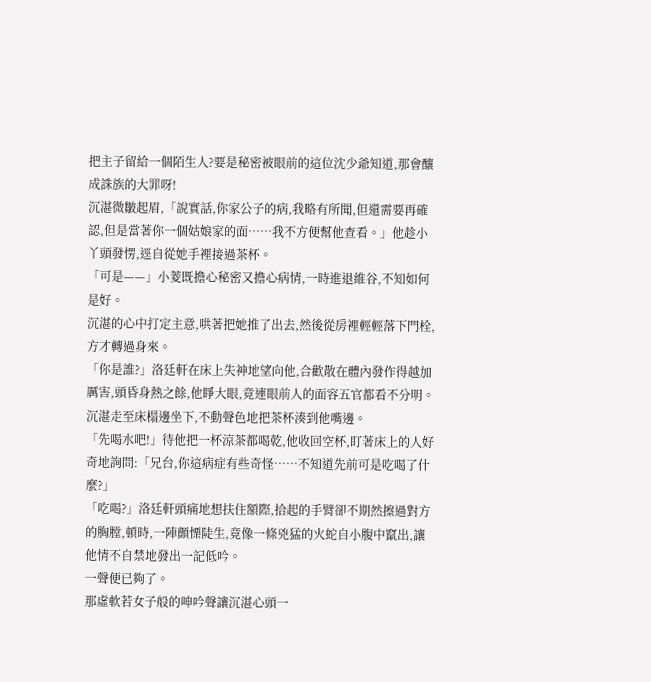把主子留給一個陌生人?要是秘密被眼前的這位沈少爺知道,那會釀成誅族的大罪呀!
沉湛微皺起眉,「說實話,你家公子的病,我略有所聞,但還需要再確認,但是當著你一個姑娘家的面……我不方便幫他查看。」他趁小丫頭發愣,逕自從她手裡接過茶杯。
「可是——」小菱既擔心秘密又擔心病情,一時進退維谷,不知如何是好。
沉湛的心中打定主意,哄著把她推了出去,然後從房裡輕輕落下門栓,方才轉過身來。
「你是誰?」洛廷軒在床上失神地望向他,合歡散在體內發作得越加厲害,頭昏身熱之餘,他睜大眼,竟連眼前人的面容五官都看不分明。
沉湛走至床榻邊坐下,不動聲色地把茶杯湊到他嘴邊。
「先喝水吧!」待他把一杯涼茶都喝乾,他收回空杯,盯著床上的人好奇地詢問:「兄台,你這病症有些奇怪……不知道先前可是吃喝了什麼?」
「吃喝?」洛廷軒頭痛地想扶住額際,拾起的手臂卻不期然擦過對方的胸膛,頓時,一陣顫慄陡生,竟像一條兇猛的火蛇自小腹中竄出,讓他情不自禁地發出一記低吟。
一聲便已夠了。
那虛軟若女子般的呻吟聲讓沉湛心頭一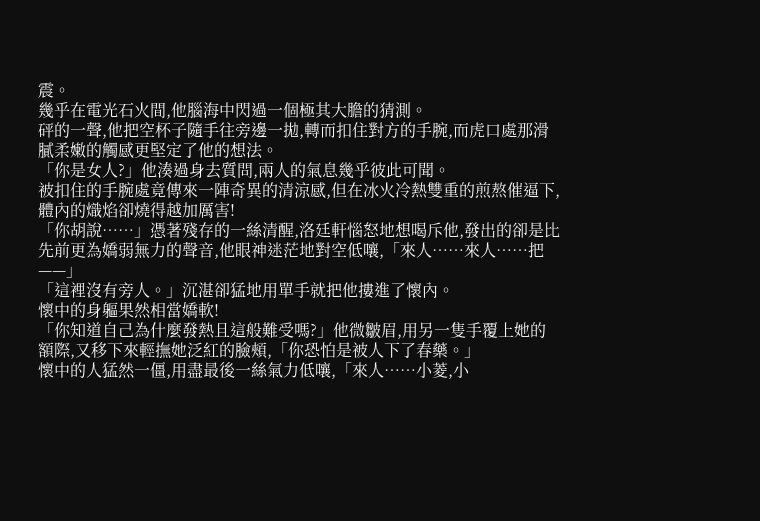震。
幾乎在電光石火間,他腦海中閃過一個極其大膽的猜測。
砰的一聲,他把空杯子隨手往旁邊一拋,轉而扣住對方的手腕,而虎口處那滑膩柔嫩的觸感更堅定了他的想法。
「你是女人?」他湊過身去質問,兩人的氣息幾乎彼此可聞。
被扣住的手腕處竟傳來一陣奇異的清涼感,但在冰火冷熱雙重的煎熬催逼下,體內的熾焰卻燒得越加厲害!
「你胡說……」憑著殘存的一絲清醒,洛廷軒惱怒地想喝斥他,發出的卻是比先前更為嬌弱無力的聲音,他眼神迷茫地對空低嚷,「來人……來人……把——」
「這裡沒有旁人。」沉湛卻猛地用單手就把他摟進了懷內。
懷中的身軀果然相當嬌軟!
「你知道自己為什麼發熱且這般難受嗎?」他微皺眉,用另一隻手覆上她的額際,又移下來輕撫她泛紅的臉頰,「你恐怕是被人下了春藥。」
懷中的人猛然一僵,用盡最後一絲氣力低嚷,「來人……小菱,小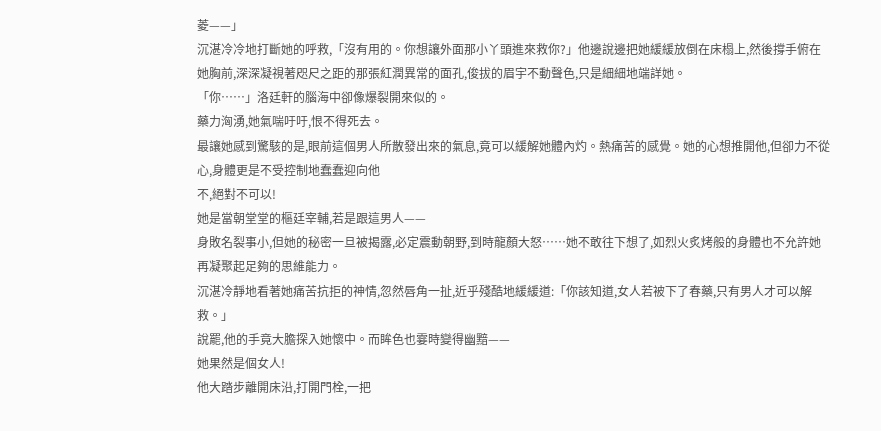菱——」
沉湛冷冷地打斷她的呼救,「沒有用的。你想讓外面那小丫頭進來救你?」他邊說邊把她緩緩放倒在床榻上,然後撐手俯在她胸前,深深凝視著咫尺之距的那張紅潤異常的面孔,俊拔的眉宇不動聲色,只是細細地端詳她。
「你……」洛廷軒的腦海中卻像爆裂開來似的。
藥力洶湧,她氣喘吁吁,恨不得死去。
最讓她感到驚駭的是,眼前這個男人所散發出來的氣息,竟可以緩解她體內灼。熱痛苦的感覺。她的心想推開他,但卻力不從心,身體更是不受控制地蠢蠢迎向他
不,絕對不可以!
她是當朝堂堂的樞廷宰輔,若是跟這男人——
身敗名裂事小,但她的秘密一旦被揭露,必定震動朝野,到時龍顏大怒……她不敢往下想了,如烈火炙烤般的身體也不允許她再凝聚起足夠的思維能力。
沉湛冷靜地看著她痛苦抗拒的神情,忽然唇角一扯,近乎殘酷地緩緩道:「你該知道,女人若被下了春藥,只有男人才可以解救。」
說罷,他的手竟大膽探入她懷中。而眸色也霎時變得幽黯——
她果然是個女人!
他大踏步離開床沿,打開門栓,一把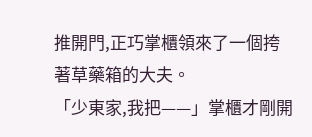推開門,正巧掌櫃領來了一個挎著草藥箱的大夫。
「少東家,我把——」掌櫃才剛開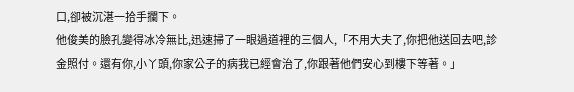口,卻被沉湛一拾手攔下。
他俊美的臉孔變得冰冷無比,迅速掃了一眼過道裡的三個人,「不用大夫了,你把他送回去吧,診金照付。還有你,小丫頭,你家公子的病我已經會治了,你跟著他們安心到樓下等著。」